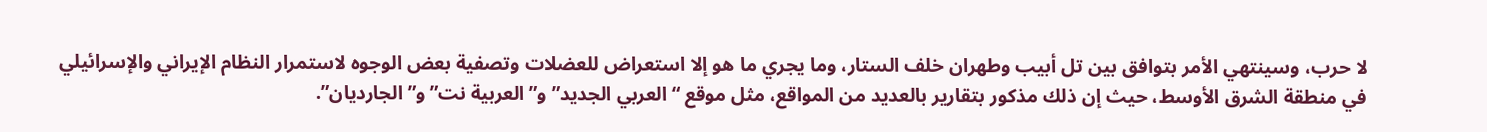لا حرب، وسينتهي الأمر بتوافق بين تل أبيب وطهران خلف الستار، وما يجري ما هو إلا استعراض للعضلات وتصفية بعض الوجوه لاستمرار النظام الإيراني والإسرائيلي في منطقة الشرق الأوسط، حيث إن ذلك مذكور بتقارير بالعديد من المواقع، مثل موقع “العربي الجديد” و”العربية نت” و”الجارديان”.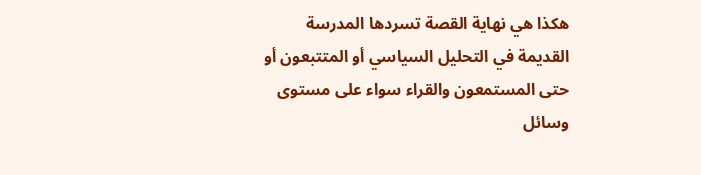هكذا هي نهاية القصة تسردها المدرسة القديمة في التحليل السياسي أو المتتبعون أو حتى المستمعون والقراء سواء على مستوى وسائل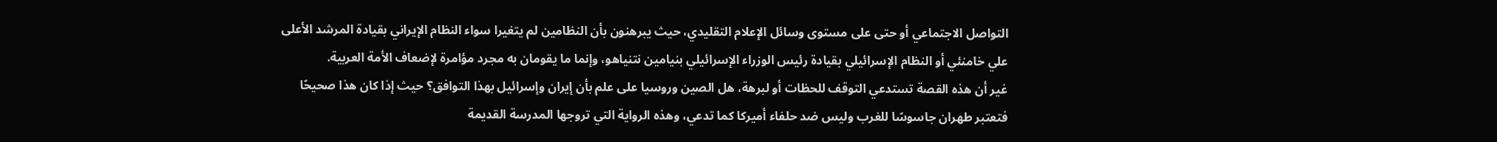التواصل الاجتماعي أو حتى على مستوى وسائل الإعلام التقليدي، حيث يبرهنون بأن النظامين لم يتغيرا سواء النظام الإيراني بقيادة المرشد الأعلى علي خامنئي أو النظام الإسرائيلي بقيادة رئيس الوزراء الإسرائيلي بنيامين نتنياهو، وإنما ما يقومان به مجرد مؤامرة لإضعاف الأمة العربية.
غير أن هذه القصة تستدعي التوقف للحظات أو لبرهة، هل الصين وروسيا على علم بأن إيران وإسرائيل بهذا التوافق؟ حيث إذا كان هذا صحيحًا فتعتبر طهران جاسوسًا للغرب وليس ضد حلفاء أميركا كما تدعي، وهذه الرواية التي تروجها المدرسة القديمة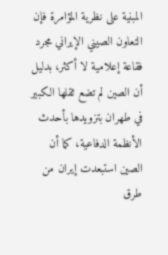المبنية على نظرية المؤامرة فإن التعاون الصيني الإيراني مجرد فقاعة إعلامية لا أكثر، بدليل أن الصين لم تضع ثقلها الكبير في طهران بتزويدها بأحدث الأنظمة الدفاعية، كما أن الصين استبعدت إيران من طرق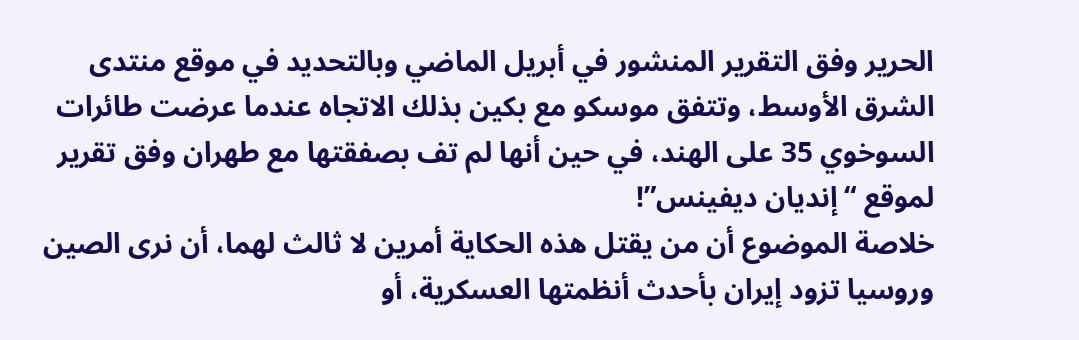الحرير وفق التقرير المنشور في أبريل الماضي وبالتحديد في موقع منتدى الشرق الأوسط، وتتفق موسكو مع بكين بذلك الاتجاه عندما عرضت طائرات السوخوي 35 على الهند، في حين أنها لم تف بصفقتها مع طهران وفق تقرير لموقع “إنديان ديفينس”!
خلاصة الموضوع أن من يقتل هذه الحكاية أمرين لا ثالث لهما، أن نرى الصين وروسيا تزود إيران بأحدث أنظمتها العسكرية، أو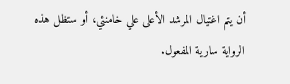أن يتم اغتيال المرشد الأعلى علي خامنئي، أو ستظل هذه الرواية سارية المفعول.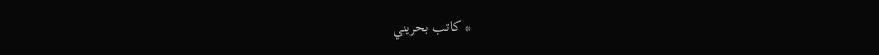* كاتب بحريني